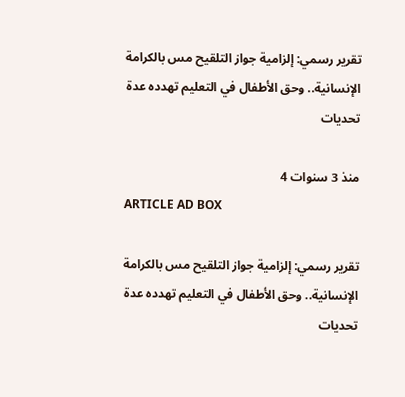تقرير رسمي: إلزامية جواز التلقيح مس بالكرامة الإنسانية.. وحق الأطفال في التعليم تهدده عدة تحديات

منذ 3 سنوات 4
ARTICLE AD BOX

تقرير رسمي: إلزامية جواز التلقيح مس بالكرامة الإنسانية.. وحق الأطفال في التعليم تهدده عدة تحديات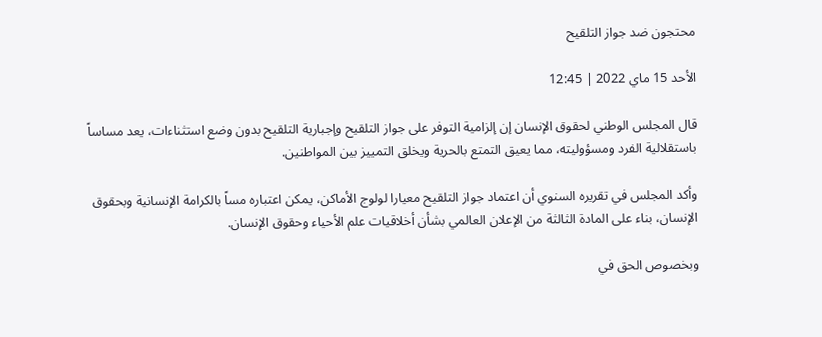محتجون ضد جواز التلقيح

الأحد 15 ماي 2022 | 12:45

قال المجلس الوطني لحقوق الإنسان إن إلزامية التوفر على جواز التلقيح وإجبارية التلقيح بدون وضع استثناءات، يعد مساساً باستقلالية الفرد ومسؤوليته، مما يعيق التمتع بالحرية ويخلق التمييز بين المواطنين.

وأكد المجلس في تقريره السنوي أن اعتماد جواز التلقيح معيارا لولوج الأماكن، يمكن اعتباره مساً بالكرامة الإنسانية وبحقوق الإنسان، بناء على المادة الثالثة من الإعلان العالمي بشأن أخلاقيات علم الأحياء وحقوق الإنسان.

وبخصوص الحق في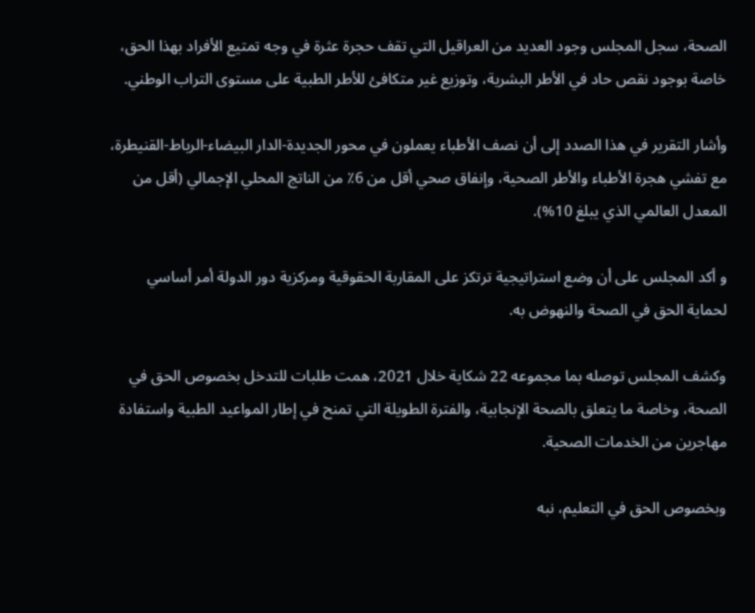الصحة، سجل المجلس وجود العديد من العراقيل التي تقف حجرة عثرة في وجه تمتيع الأفراد بهذا الحق، خاصة بوجود نقص حاد في الأطر البشرية، وتوزيع غير متكافئ للأطر الطبية على مستوى التراب الوطني.

وأشار التقرير في هذا الصدد إلى أن نصف الأطباء يعملون في محور الجديدة-الدار البيضاء-الرباط-القنيطرة، مع تفشي هجرة الأطباء والأطر الصحية، وإنفاق صحي أقل من 6٪ من الناتج المحلي الإجمالي (أقل من المعدل العالمي الذي يبلغ 10%).

و أكد المجلس على أن وضع استراتيجية ترتكز على المقاربة الحقوقية ومركزية دور الدولة أمر أساسي لحماية الحق في الصحة والنهوض به.

وكشف المجلس توصله بما مجموعه 22 شكاية خلال 2021، همت طلبات للتدخل بخصوص الحق في الصحة، وخاصة ما يتعلق بالصحة الإنجابية، والفترة الطويلة التي تمنح في إطار المواعيد الطبية واستفادة مهاجرين من الخدمات الصحية.

وبخصوص الحق في التعليم، نبه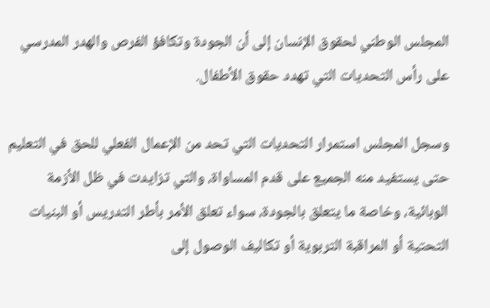المجلس الوطني لحقوق الإنسان إلى أن الجودة وتكافؤ الفرص والهدر المدرسي على رأس التحديات التي تهدد حقوق الأطفال.

وسجل المجلس استمرار التحديات التي تحد من الإعمال الفعلي للحق في التعليم حتى يستفيد منه الجميع على قدم المساواة، والتي تزايدت في ظل الأزمة الوبائية، وخاصة ما يتعلق بالجودة، سواء تعلق الأمر بأطر التدريس أو البنيات التحتية أو المراقبة التربوية أو تكاليف الوصول إلى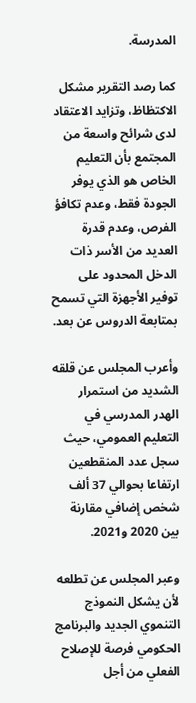المدرسة.

كما رصد التقرير مشكل الاكتظاظ، وتزايد الاعتقاد لدى شرائح واسعة من المجتمع بأن التعليم الخاص هو الذي يوفر الجودة فقط، وعدم تكافؤ الفرص، وعدم قدرة العديد من الأسر ذات الدخل المحدود على توفير الأجهزة التي تسمح بمتابعة الدروس عن بعد.

وأعرب المجلس عن قلقه الشديد من استمرار الهدر المدرسي في التعليم العمومي، حيث سجل عدد المنقطعين ارتفاعا بحوالي 37 ألف شخص إضافي مقارنة بين 2020 و2021.

وعبر المجلس عن تطلعه لأن يشكل النموذج التنموي الجديد والبرنامج الحكومي فرصة للإصلاح الفعلي من أجل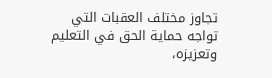تجاوز مختلف العقبات التي تواجه حماية الحق في التعليم وتعزيزه،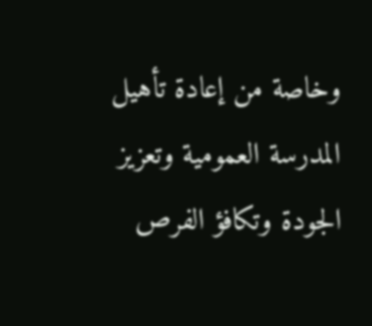وخاصة من إعادة تأهيل المدرسة العمومية وتعزيز الجودة وتكافؤ الفرص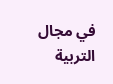في مجال التربية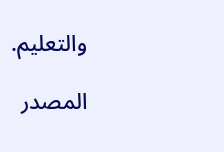والتعليم.

المصدر